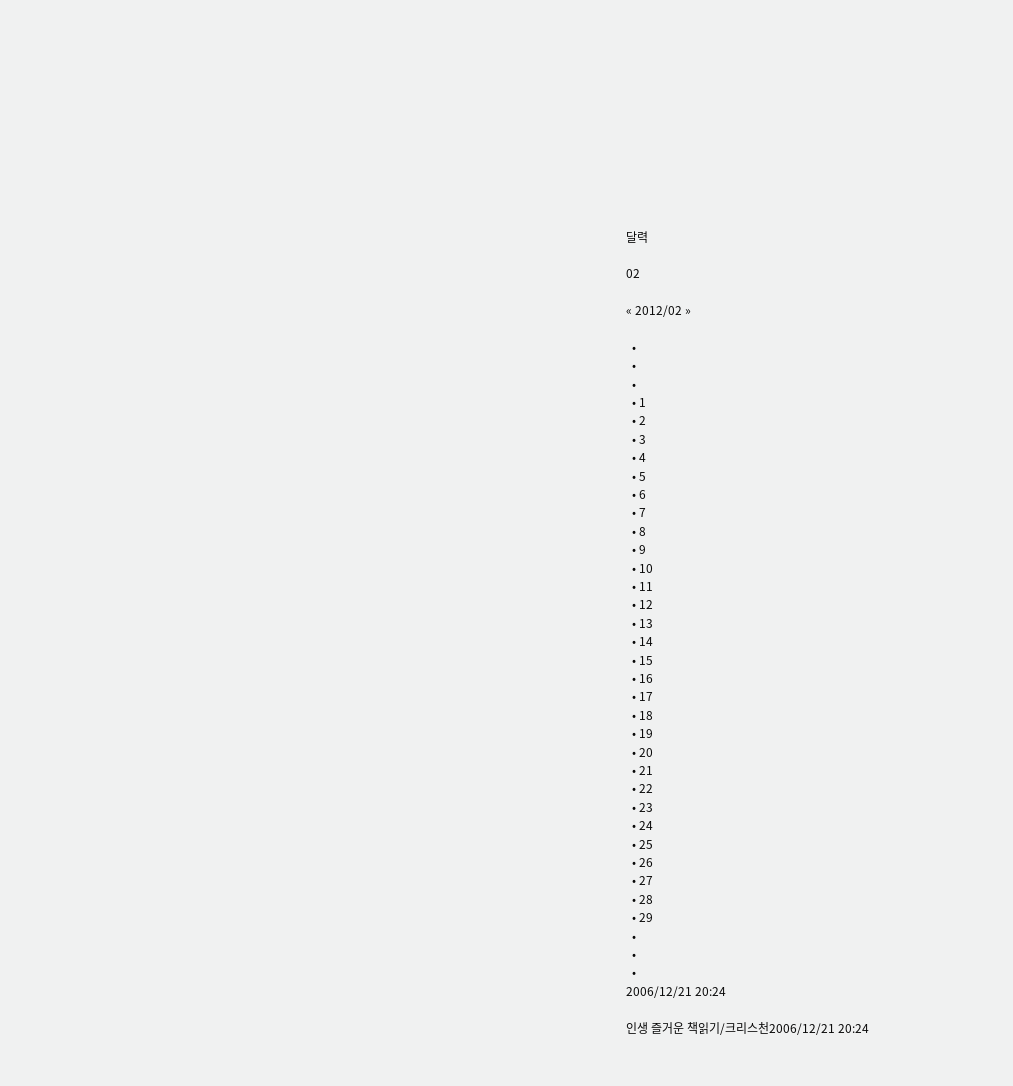달력

02

« 2012/02 »

  •
  •
  •
  • 1
  • 2
  • 3
  • 4
  • 5
  • 6
  • 7
  • 8
  • 9
  • 10
  • 11
  • 12
  • 13
  • 14
  • 15
  • 16
  • 17
  • 18
  • 19
  • 20
  • 21
  • 22
  • 23
  • 24
  • 25
  • 26
  • 27
  • 28
  • 29
  •
  •
  •
2006/12/21 20:24

인생 즐거운 책읽기/크리스천2006/12/21 20:24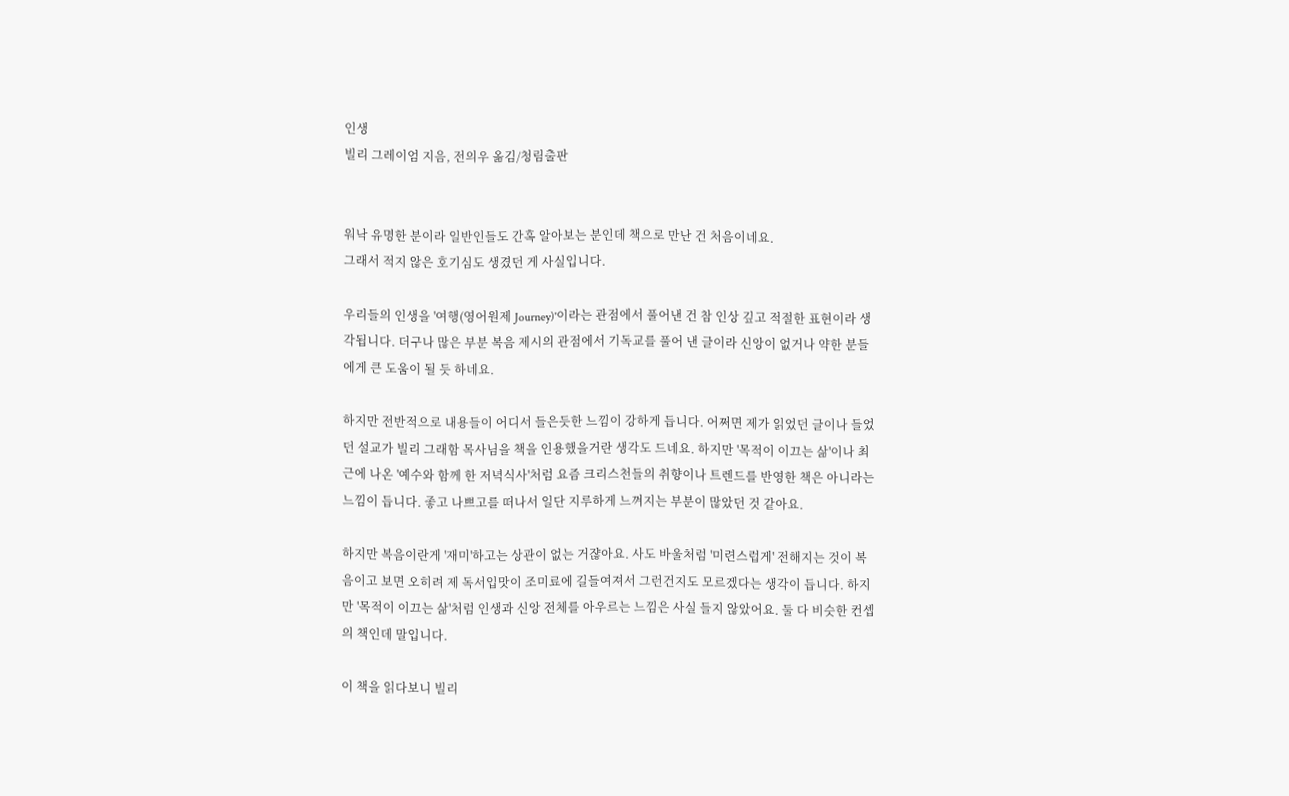인생
빌리 그레이엄 지음, 전의우 옮김/청림출판


워낙 유명한 분이라 일반인들도 간혹 알아보는 분인데 책으로 만난 건 처음이네요.
그래서 적지 않은 호기심도 생겼던 게 사실입니다.

우리들의 인생을 '여행(영어원제 Journey)'이라는 관점에서 풀어낸 건 참 인상 깊고 적절한 표현이라 생각됩니다. 더구나 많은 부분 복음 제시의 관점에서 기독교를 풀어 낸 글이라 신앙이 없거나 약한 분들에게 큰 도움이 될 듯 하네요.

하지만 전반적으로 내용들이 어디서 들은듯한 느낌이 강하게 듭니다. 어쩌면 제가 읽었던 글이나 들었던 설교가 빌리 그래함 목사님을 책을 인용했을거란 생각도 드네요. 하지만 '목적이 이끄는 삶'이나 최근에 나온 '예수와 함께 한 저녁식사'처럼 요즘 크리스천들의 취향이나 트렌드를 반영한 책은 아니라는 느낌이 듭니다. 좋고 나쁘고를 떠나서 일단 지루하게 느껴지는 부분이 많았던 것 같아요.

하지만 복음이란게 '재미'하고는 상관이 없는 거쟎아요. 사도 바울처럼 '미련스럽게' 전해지는 것이 복음이고 보면 오히려 제 독서입맛이 조미료에 길들여져서 그런건지도 모르겠다는 생각이 듭니다. 하지만 '목적이 이끄는 삶'처럼 인생과 신앙 전체를 아우르는 느낌은 사실 들지 않았어요. 둘 다 비슷한 컨셉의 책인데 말입니다.

이 책을 읽다보니 빌리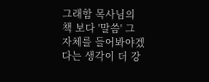그래함 목사님의 책 보다 '말씀' 그 자체를 들어봐야겠다는 생각이 더 강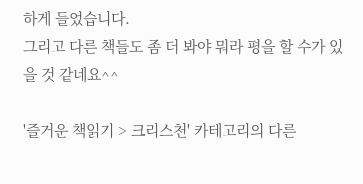하게 들었습니다.
그리고 다른 책들도 좀 더 봐야 뭐라 평을 할 수가 있을 것 같네요^^

'즐거운 책읽기 > 크리스천' 카테고리의 다른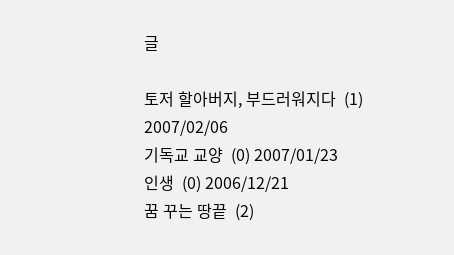글

토저 할아버지, 부드러워지다  (1) 2007/02/06
기독교 교양  (0) 2007/01/23
인생  (0) 2006/12/21
꿈 꾸는 땅끝  (2)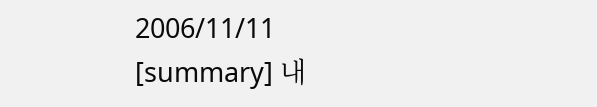2006/11/11
[summary] 내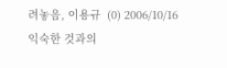려놓음, 이용규  (0) 2006/10/16
익숙한 것과의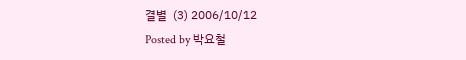결별  (3) 2006/10/12
Posted by 박요철